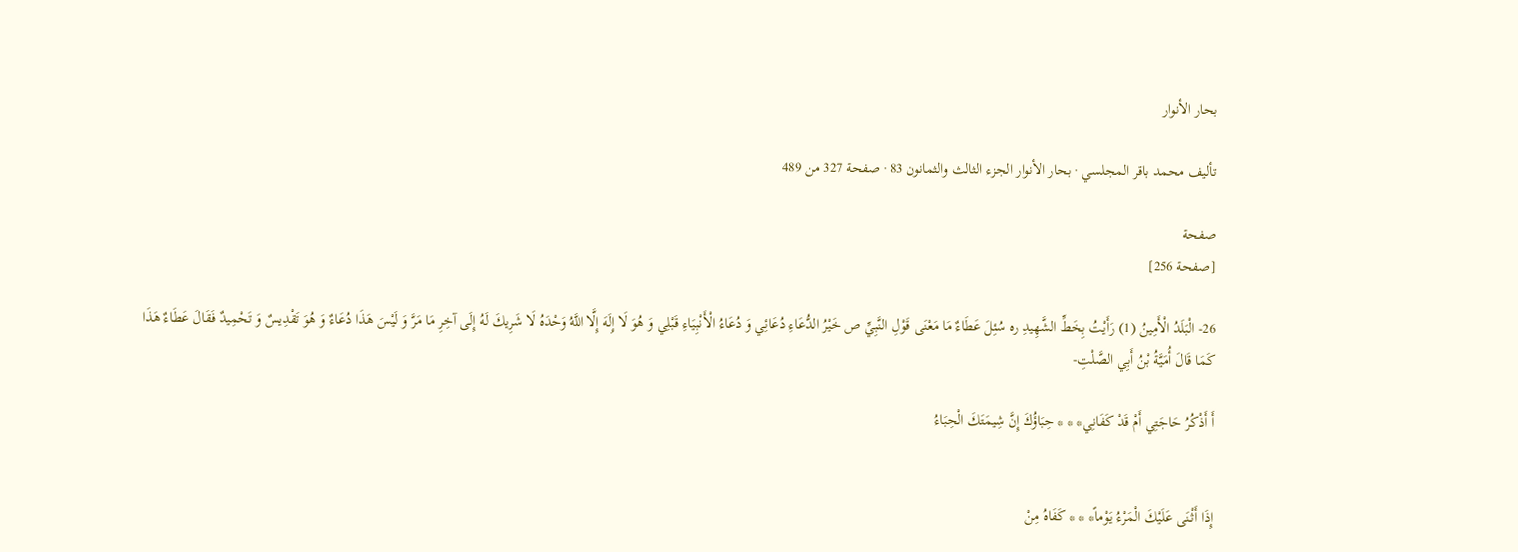بحار الأنوار

تأليف محمد باقر المجلسي · بحار الأنوار الجزء الثالث والثمانون 83 · صفحة 327 من 489

صفحة
[صفحة 256]

26- الْبَلَدُ الْأَمِينُ (1) رَأَيْتُ بِخَطِّ الشَّهِيدِ ره سُئِلَ عَطَاءٌ مَا مَعْنَى قَوْلِ النَّبِيِّ ص خَيْرُ الدُّعَاءِ دُعَائِي وَ دُعَاءُ الْأَنْبِيَاءِ قَبْلِي وَ هُوَ لَا إِلَهَ إِلَّا اللَّهُ وَحْدَهُ لَا شَرِيكَ لَهُ إِلَى آخِرِ مَا مَرَّ وَ لَيْسَ هَذَا دُعَاءٌ وَ هُوَ تَقْدِيسٌ وَ تَحْمِيدٌ فَقَالَ عَطَاءٌ هَذَا كَمَا قَالَ أُمَيَّةُ بْنُ أَبِي الصَّلْتِ-

أَ أَذْكُرُ حَاجَتِي أَمْ قَدْ كَفَانِي* * * حِبَاؤُكَ إِنَّ شِيمَتَكَ الْحِبَاءُ


إِذَا أَثْنَى عَلَيْكَ الْمَرْءُ يَوْماً* * * كَفَاهُ مِنْ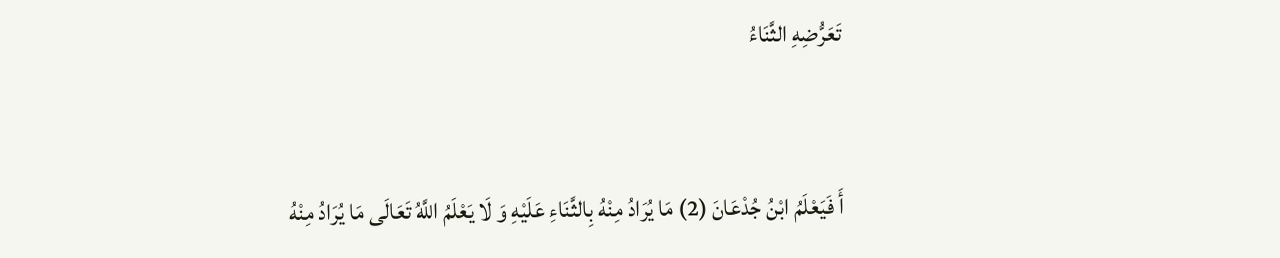تَعَرُّضِهِ الثَّنَاءُ


أَ فَيَعْلَمُ ابْنُ جُدْعَانَ (2) مَا يُرَادُ مِنْهُ بِالثَّنَاءِ عَلَيْهِ وَ لَا يَعْلَمُ اللَّهُ تَعَالَى مَا يُرَادُ مِنْهُ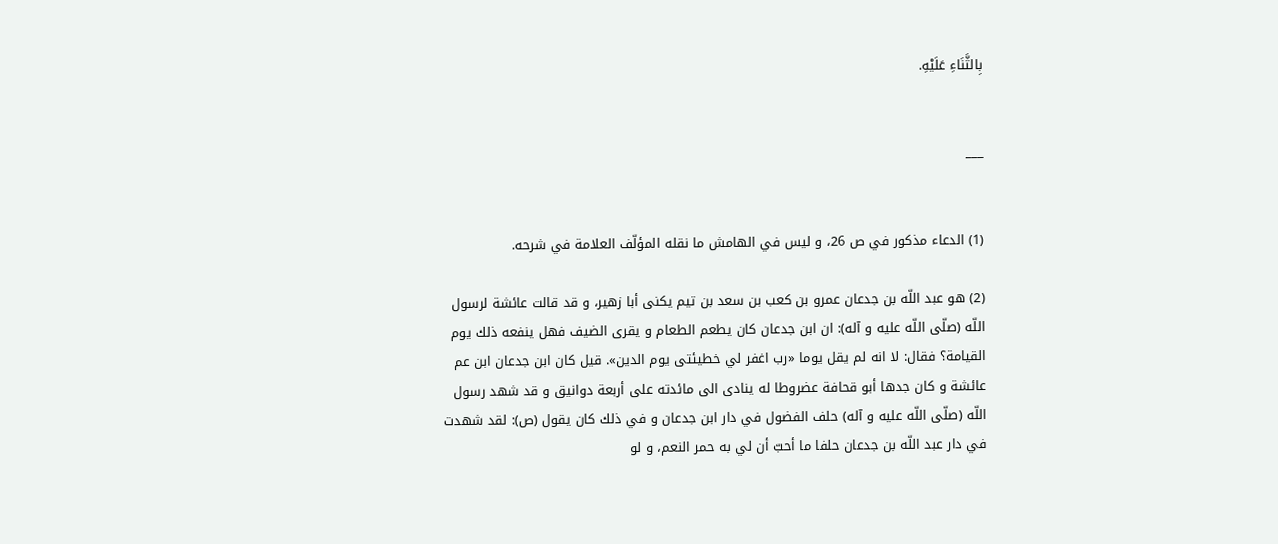بِالثَّنَاءِ عَلَيْهِ.


___


(1) الدعاء مذكور في ص 26، و ليس في الهامش ما نقله المؤلّف العلامة في شرحه.

(2) هو عبد اللّه بن جدعان عمرو بن كعب بن سعد بن تيم يكنى أبا زهير، و قد قالت عائشة لرسول اللّه (صلّى اللّه عليه و آله): ان ابن جدعان كان يطعم الطعام و يقرى الضيف فهل ينفعه ذلك يوم القيامة؟ فقال: لا انه لم يقل يوما «رب اغفر لي خطيئتى يوم الدين». قيل كان ابن جدعان ابن عم عائشة و كان جدها أبو قحافة عضروطا له ينادى الى مائدته على أربعة دوانيق و قد شهد رسول اللّه (صلّى اللّه عليه و آله) حلف الفضول في دار ابن جدعان و في ذلك كان يقول (ص): لقد شهدت في دار عبد اللّه بن جدعان حلفا ما أحبّ أن لي به حمر النعم، و لو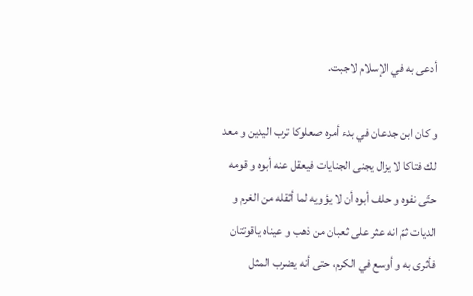أدعى به في الإسلام لاجبت.

و كان ابن جدعان في بدء أمره صعلوكا ترب اليدين و معد لك فتاكا لا يزال يجنى الجنايات فيعقل عنه أبوه و قومه حتّى نفوه و حلف أبوه أن لا يؤويه لما أثقله من الغرم و الديات ثمّ انه عثر على ثعبان من ذهب و عيناه ياقوتتان فأثرى به و أوسع في الكرم، حتى أنه يضرب المثل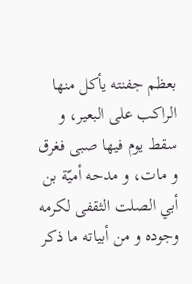بعظم جفنته يأكل منها الراكب على البعير، و سقط يوم فيها صبى فغرق و مات، و مدحه أميّة بن أبي الصلت الثقفى لكرمه وجوده و من أبياته ما ذكر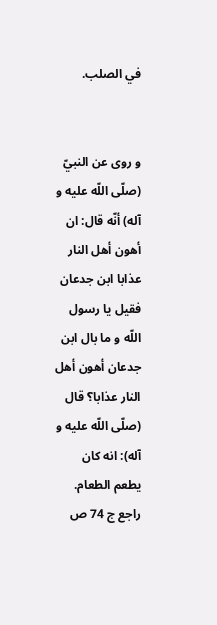في الصلب.


و روى عن النبيّ (صلّى اللّه عليه و آله) أنّه قال: ان أهون أهل النار عذابا ابن جدعان فقيل يا رسول اللّه و ما بال ابن جدعان أهون أهل النار عذابا؟ قال (صلّى اللّه عليه و آله): انه كان يطعم الطعام. راجع ج 74 ص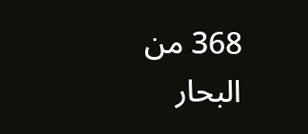368 من البحار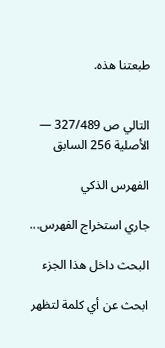طبعتنا هذه.


التالي ص 327/489 — الأصلية 256 السابق

الفهرس الذكي

جاري استخراج الفهرس...

البحث داخل هذا الجزء

ابحث عن أي كلمة لتظهر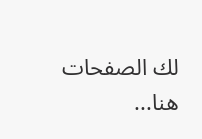لك الصفحات هنا...